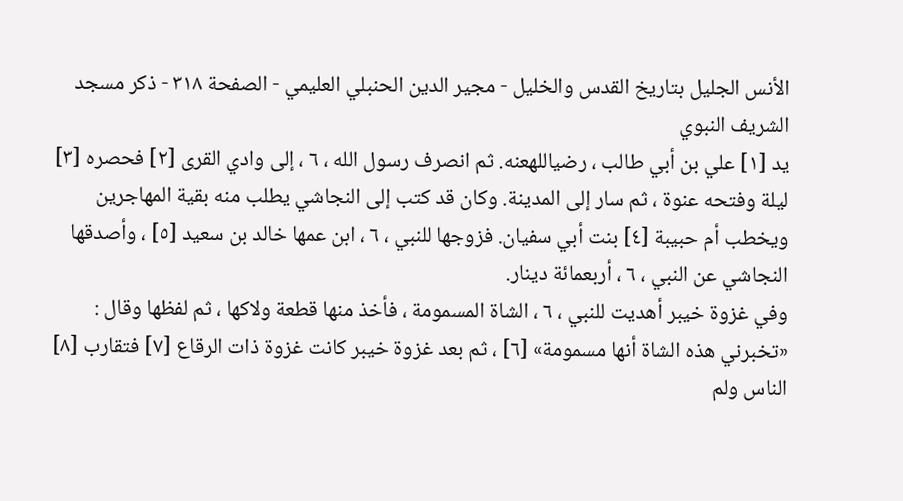الأنس الجليل بتاريخ القدس والخليل - مجير الدين الحنبلي العليمي - الصفحة ٣١٨ - ذكر مسجد الشريف النبوي
يد [١] علي بن أبي طالب ، رضياللهعنه. ثم انصرف رسول الله ، ٦ ، إلى وادي القرى [٢] فحصره [٣] ليلة وفتحه عنوة ، ثم سار إلى المدينة. وكان قد كتب إلى النجاشي يطلب منه بقية المهاجرين ويخطب أم حبيبة [٤] بنت أبي سفيان. فزوجها للنبي ، ٦ ، ابن عمها خالد بن سعيد [٥] ، وأصدقها النجاشي عن النبي ، ٦ ، أربعمائة دينار.
وفي غزوة خيبر أهديت للنبي ، ٦ ، الشاة المسمومة ، فأخذ منها قطعة ولاكها ، ثم لفظها وقال : «تخبرني هذه الشاة أنها مسمومة» [٦] ، ثم بعد غزوة خيبر كانت غزوة ذات الرقاع [٧] فتقارب [٨] الناس ولم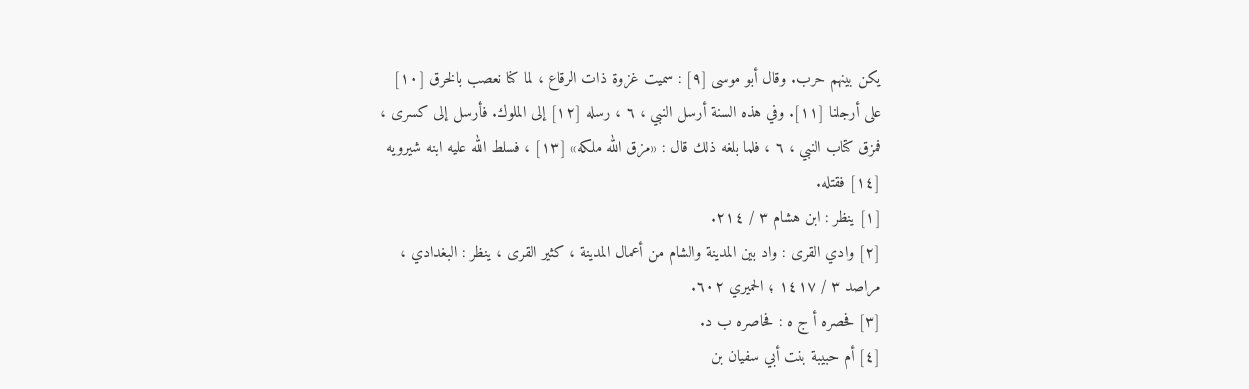يكن بينهم حرب. وقال أبو موسى [٩] : سميت غزوة ذات الرقاع ، لما كنا نعصب بالخرق [١٠] على أرجلنا [١١]. وفي هذه السنة أرسل النبي ، ٦ ، رسله [١٢] إلى الملوك. فأرسل إلى كسرى ، فمزق كتاب النبي ، ٦ ، فلما بلغه ذلك قال : «مزق الله ملكه» [١٣] ، فسلط الله عليه ابنه شيرويه [١٤] فقتله.
[١] ينظر : ابن هشام ٣ / ٢١٤.
[٢] وادي القرى : واد بين المدينة والشام من أعمال المدينة ، كثير القرى ، ينظر : البغدادي ، مراصد ٣ / ١٤١٧ ؛ الحميري ٦٠٢.
[٣] فحصره أ ج ه : فحاصره ب د.
[٤] أم حبيبة بنت أبي سفيان بن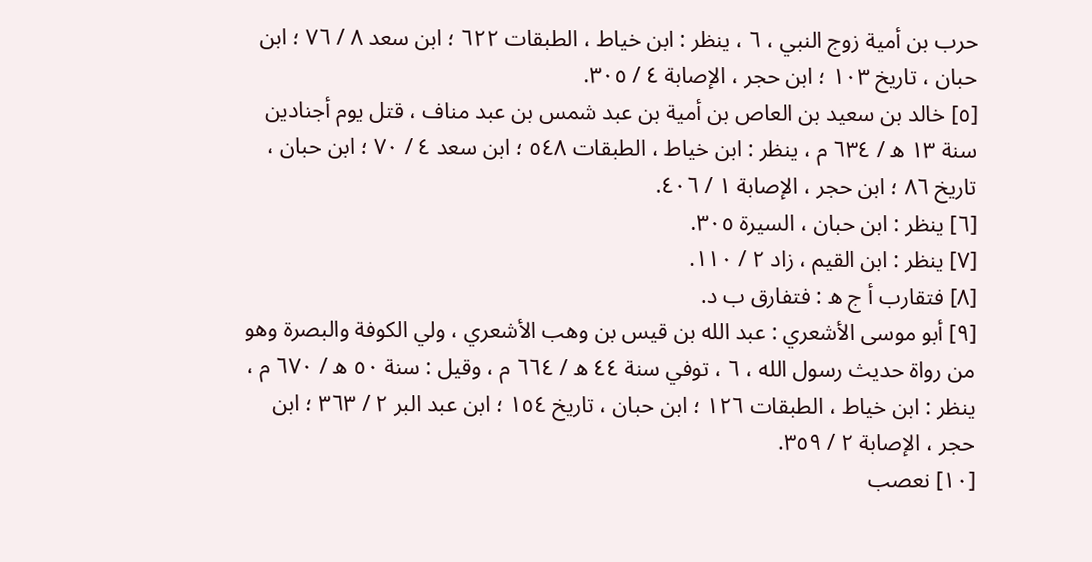حرب بن أمية زوج النبي ، ٦ ، ينظر : ابن خياط ، الطبقات ٦٢٢ ؛ ابن سعد ٨ / ٧٦ ؛ ابن حبان ، تاريخ ١٠٣ ؛ ابن حجر ، الإصابة ٤ / ٣٠٥.
[٥] خالد بن سعيد بن العاص بن أمية بن عبد شمس بن عبد مناف ، قتل يوم أجنادين سنة ١٣ ه / ٦٣٤ م ، ينظر : ابن خياط ، الطبقات ٥٤٨ ؛ ابن سعد ٤ / ٧٠ ؛ ابن حبان ، تاريخ ٨٦ ؛ ابن حجر ، الإصابة ١ / ٤٠٦.
[٦] ينظر : ابن حبان ، السيرة ٣٠٥.
[٧] ينظر : ابن القيم ، زاد ٢ / ١١٠.
[٨] فتقارب أ ج ه : فتفارق ب د.
[٩] أبو موسى الأشعري : عبد الله بن قيس بن وهب الأشعري ، ولي الكوفة والبصرة وهو من رواة حديث رسول الله ، ٦ ، توفي سنة ٤٤ ه / ٦٦٤ م ، وقيل : سنة ٥٠ ه / ٦٧٠ م ، ينظر : ابن خياط ، الطبقات ١٢٦ ؛ ابن حبان ، تاريخ ١٥٤ ؛ ابن عبد البر ٢ / ٣٦٣ ؛ ابن حجر ، الإصابة ٢ / ٣٥٩.
[١٠] نعصب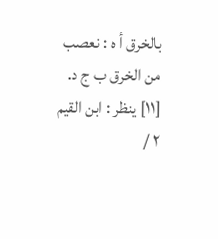بالخرق أ ه : نعصب من الخرق ب ج د.
[١١] ينظر : ابن القيم ٢ /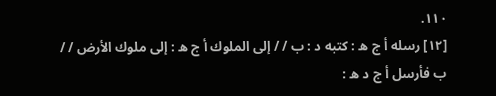١١٠.
[١٢] رسله أ ج ه : كتبه د : ب / / إلى الملوك أ ج ه : إلى ملوك الأرض / / ب فأرسل أ ج د ه :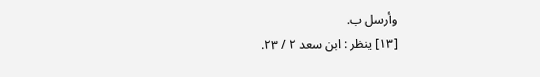وأرسل ب.
[١٣] ينظر : ابن سعد ٢ / ٢٣.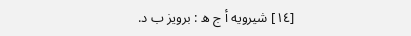[١٤] شيرويه أ ج ه : برويز ب د.